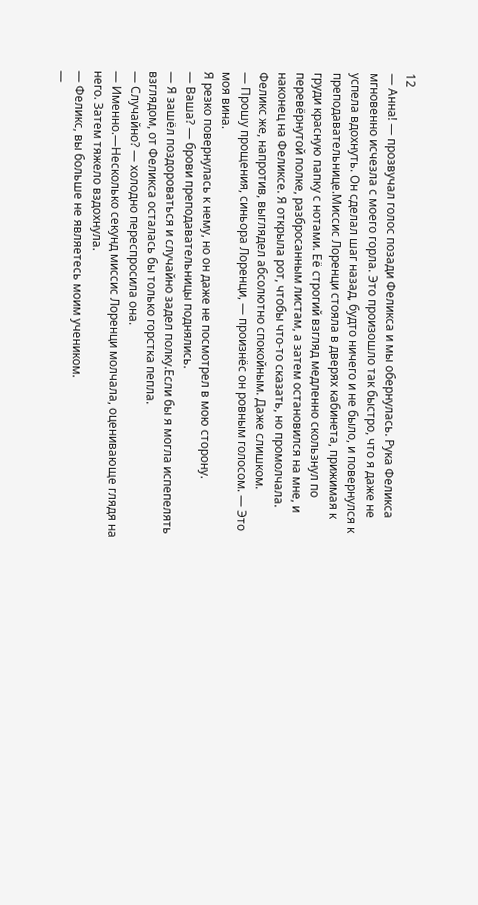12
— Анна! — прозвучал голос позади Феликса и мы обернулась. Рука Феликса мгновенно исчезла с моего горла. Это произошло так быстро, что я даже не успела вдохнуть. Он сделал шаг назад, будто ничего и не было, и повернулся к преподавательнице.Миссис Лоренци стояла в дверях кабинета, прижимая к груди красную папку с нотами. Её строгий взгляд медленно скользнул по перевёрнутой полке, разбросанным листам, а затем остановился на мне, и наконец на Феликсе. Я открыла рот, чтобы что-то сказать, но промолчала. Феликс же, напротив, выглядел абсолютно спокойным. Даже слишком.
— Прошу прощения, синьора Лоренци, — произнёс он ровным голосом. — Это моя вина.
Я резко повернулась к нему, но он даже не посмотрел в мою сторону.
— Ваша? — брови преподавательницы поднялись.
— Я зашёл поздороваться и случайно задел полку.Если бы я могла испепелять взглядом, от Феликса осталась бы только горстка пепла.
— Случайно? — холодно переспросила она.
— Именно.—Несколько секунд миссис Лоренци молчала, оценивающе глядя на него. Затем тяжело вздохнула.
— Феликс, вы больше не являетесь моим учеником.
—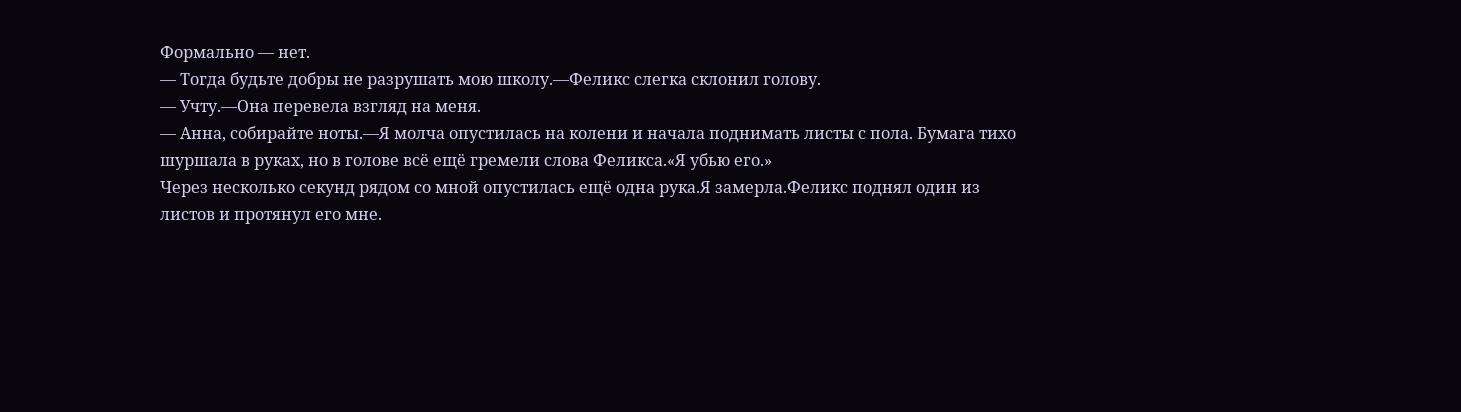Формально — нет.
— Тогда будьте добры не разрушать мою школу.—Феликс слегка склонил голову.
— Учту.—Она перевела взгляд на меня.
— Анна, собирайте ноты.—Я молча опустилась на колени и начала поднимать листы с пола. Бумага тихо шуршала в руках, но в голове всё ещё гремели слова Феликса.«Я убью его.»
Через несколько секунд рядом со мной опустилась ещё одна рука.Я замерла.Феликс поднял один из листов и протянул его мне.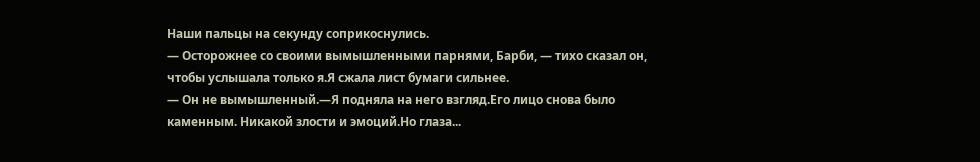Наши пальцы на секунду соприкоснулись.
— Осторожнее со своими вымышленными парнями, Барби, — тихо сказал он, чтобы услышала только я.Я сжала лист бумаги сильнее.
— Он не вымышленный.—Я подняла на него взгляд.Его лицо снова было каменным. Никакой злости и эмоций.Но глаза...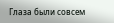Глаза были совсем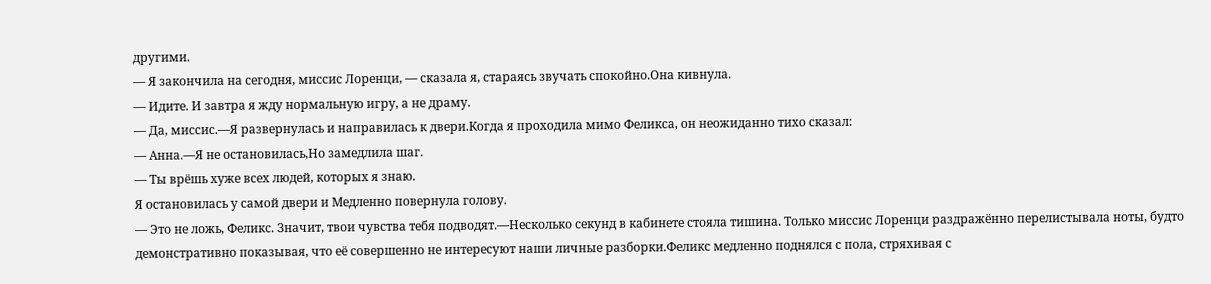другими.
— Я закончила на сегодня, миссис Лоренци, — сказала я, стараясь звучать спокойно.Она кивнула.
— Идите. И завтра я жду нормальную игру, а не драму.
— Да, миссис.—Я развернулась и направилась к двери.Когда я проходила мимо Феликса, он неожиданно тихо сказал:
— Анна.—Я не остановилась,Но замедлила шаг.
— Ты врёшь хуже всех людей, которых я знаю.
Я остановилась у самой двери и Медленно повернула голову.
— Это не ложь, Феликс. Значит, твои чувства тебя подводят.—Несколько секунд в кабинете стояла тишина. Только миссис Лоренци раздражённо перелистывала ноты, будто демонстративно показывая, что её совершенно не интересуют наши личные разборки.Феликс медленно поднялся с пола, стряхивая с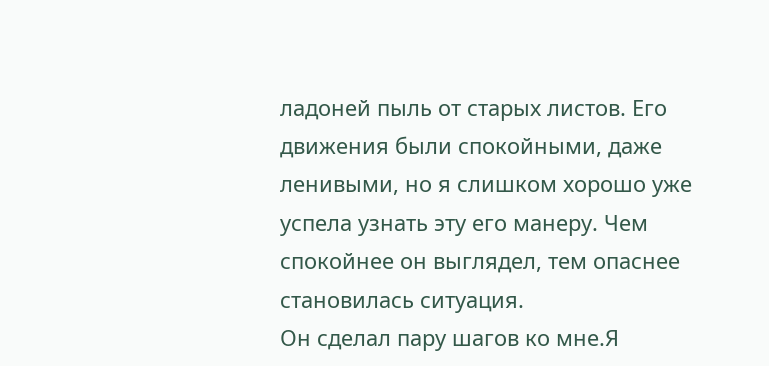ладоней пыль от старых листов. Его движения были спокойными, даже ленивыми, но я слишком хорошо уже успела узнать эту его манеру. Чем спокойнее он выглядел, тем опаснее становилась ситуация.
Он сделал пару шагов ко мне.Я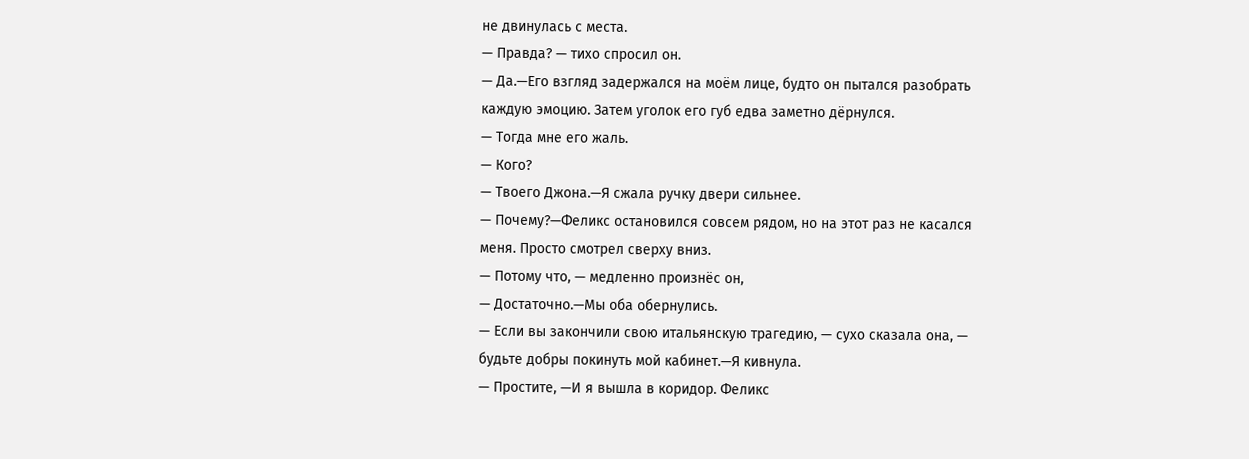не двинулась с места.
— Правда? — тихо спросил он.
— Да.—Его взгляд задержался на моём лице, будто он пытался разобрать каждую эмоцию. Затем уголок его губ едва заметно дёрнулся.
— Тогда мне его жаль.
— Кого?
— Твоего Джона.—Я сжала ручку двери сильнее.
— Почему?—Феликс остановился совсем рядом, но на этот раз не касался меня. Просто смотрел сверху вниз.
— Потому что, — медленно произнёс он,
— Достаточно.—Мы оба обернулись.
— Если вы закончили свою итальянскую трагедию, — сухо сказала она, — будьте добры покинуть мой кабинет.—Я кивнула.
— Простите, —И я вышла в коридор. Феликс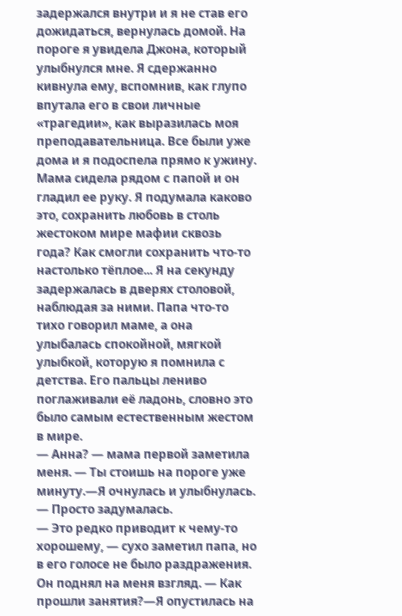задержался внутри и я не став его дожидаться, вернулась домой. На пороге я увидела Джона, который улыбнулся мне. Я сдержанно кивнула ему, вспомнив, как глупо впутала его в свои личные «трагедии», как выразилась моя преподавательница. Все были уже дома и я подоспела прямо к ужину. Мама сидела рядом с папой и он гладил ее руку. Я подумала каково это, сохранить любовь в столь жестоком мире мафии сквозь года? Как смогли сохранить что-то настолько тёплое... Я на секунду задержалась в дверях столовой, наблюдая за ними. Папа что-то тихо говорил маме, а она улыбалась спокойной, мягкой улыбкой, которую я помнила с детства. Его пальцы лениво поглаживали её ладонь, словно это было самым естественным жестом в мире.
— Анна? — мама первой заметила меня. — Ты стоишь на пороге уже минуту.—Я очнулась и улыбнулась.
— Просто задумалась.
— Это редко приводит к чему-то хорошему, — сухо заметил папа, но в его голосе не было раздражения. Он поднял на меня взгляд. — Как прошли занятия?—Я опустилась на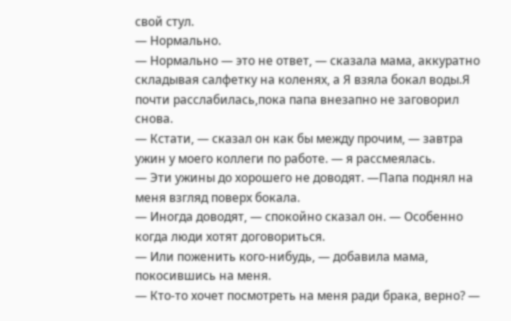свой стул.
— Нормально.
— Нормально — это не ответ, — сказала мама, аккуратно складывая салфетку на коленях, а Я взяла бокал воды.Я почти расслабилась,пока папа внезапно не заговорил снова.
— Кстати, — сказал он как бы между прочим, — завтра ужин у моего коллеги по работе. — я рассмеялась.
— Эти ужины до хорошего не доводят. —Папа поднял на меня взгляд поверх бокала.
— Иногда доводят, — спокойно сказал он. — Особенно когда люди хотят договориться.
— Или поженить кого-нибудь, — добавила мама, покосившись на меня.
— Кто-то хочет посмотреть на меня ради брака, верно? —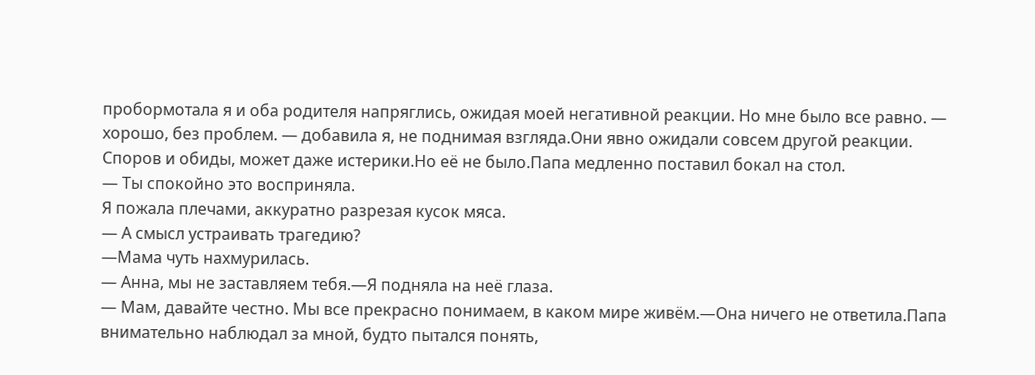пробормотала я и оба родителя напряглись, ожидая моей негативной реакции. Но мне было все равно. — хорошо, без проблем. — добавила я, не поднимая взгляда.Они явно ожидали совсем другой реакции. Споров и обиды, может даже истерики.Но её не было.Папа медленно поставил бокал на стол.
— Ты спокойно это восприняла.
Я пожала плечами, аккуратно разрезая кусок мяса.
— А смысл устраивать трагедию?
—Мама чуть нахмурилась.
— Анна, мы не заставляем тебя.—Я подняла на неё глаза.
— Мам, давайте честно. Мы все прекрасно понимаем, в каком мире живём.—Она ничего не ответила.Папа внимательно наблюдал за мной, будто пытался понять,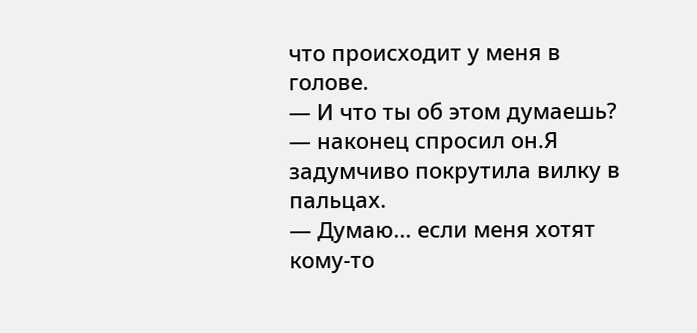что происходит у меня в голове.
— И что ты об этом думаешь? — наконец спросил он.Я задумчиво покрутила вилку в пальцах.
— Думаю... если меня хотят кому-то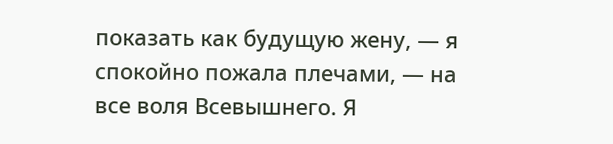показать как будущую жену, — я спокойно пожала плечами, — на все воля Всевышнего. Я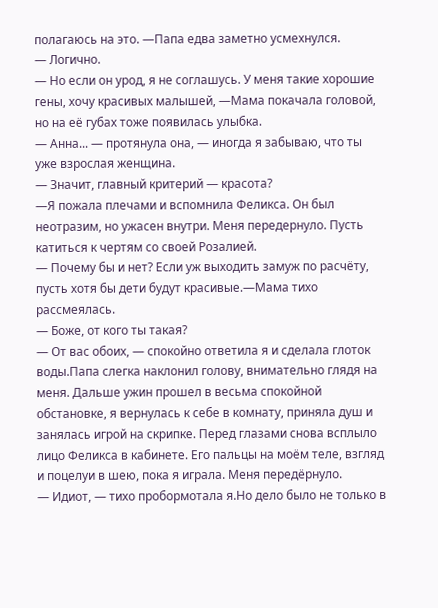полагаюсь на это. —Папа едва заметно усмехнулся.
— Логично.
— Но если он урод, я не соглашусь. У меня такие хорошие гены, хочу красивых малышей, —Мама покачала головой, но на её губах тоже появилась улыбка.
— Анна... — протянула она, — иногда я забываю, что ты уже взрослая женщина.
— Значит, главный критерий — красота?
—Я пожала плечами и вспомнила Феликса. Он был неотразим, но ужасен внутри. Меня передернуло. Пусть катиться к чертям со своей Розалией.
— Почему бы и нет? Если уж выходить замуж по расчёту, пусть хотя бы дети будут красивые.—Мама тихо рассмеялась.
— Боже, от кого ты такая?
— От вас обоих, — спокойно ответила я и сделала глоток воды.Папа слегка наклонил голову, внимательно глядя на меня. Дальше ужин прошел в весьма спокойной обстановке, я вернулась к себе в комнату, приняла душ и занялась игрой на скрипке. Перед глазами снова всплыло лицо Феликса в кабинете. Его пальцы на моём теле, взгляд и поцелуи в шею, пока я играла. Меня передёрнуло.
— Идиот, — тихо пробормотала я.Но дело было не только в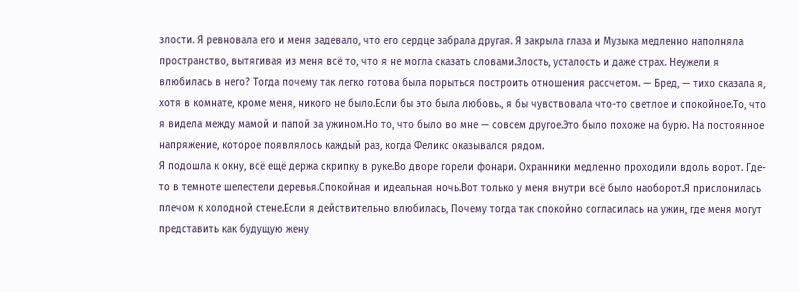злости. Я ревновала его и меня задевало, что его сердце забрала другая. Я закрыла глаза и Музыка медленно наполняла пространство, вытягивая из меня всё то, что я не могла сказать словами.Злость, усталость и даже страх. Неужели я влюбилась в него? Тогда почему так легко готова была порыться построить отношения рассчетом. — Бред, — тихо сказала я, хотя в комнате, кроме меня, никого не было.Если бы это была любовь., я бы чувствовала что-то светлое и спокойное.То, что я видела между мамой и папой за ужином.Но то, что было во мне — совсем другое.Это было похоже на бурю. На постоянное напряжение, которое появлялось каждый раз, когда Феликс оказывался рядом.
Я подошла к окну, всё ещё держа скрипку в руке.Во дворе горели фонари. Охранники медленно проходили вдоль ворот. Где-то в темноте шелестели деревья.Спокойная и идеальная ночь.Вот только у меня внутри всё было наоборот.Я прислонилась плечом к холодной стене.Если я действительно влюбилась, Почему тогда так спокойно согласилась на ужин, где меня могут представить как будущую жену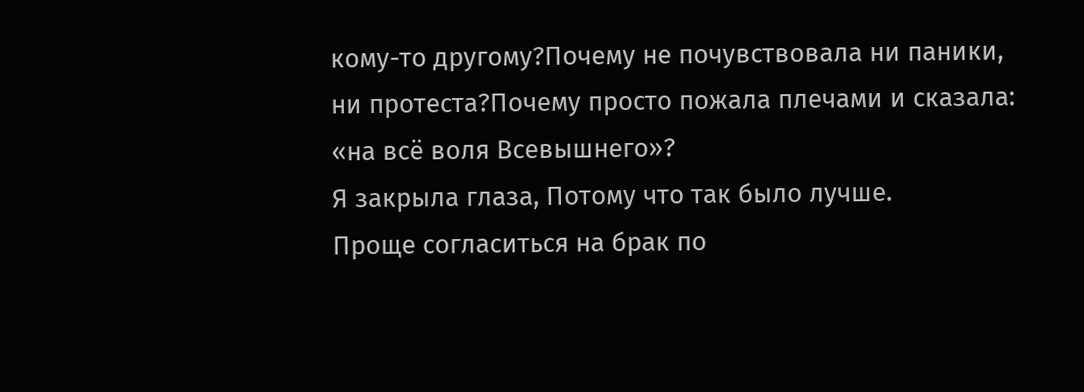кому-то другому?Почему не почувствовала ни паники, ни протеста?Почему просто пожала плечами и сказала: «на всё воля Всевышнего»?
Я закрыла глаза, Потому что так было лучше.
Проще согласиться на брак по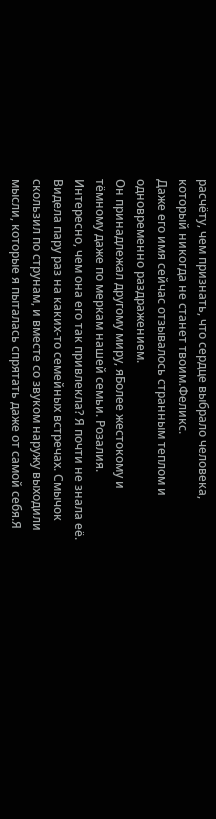расчёту, чем признать, что сердце выбрало человека, который никогда не станет твоим.Феликс.
Даже его имя сейчас отзывалось странным теплом и одновременно раздражением.
Он принадлежал другому миру, яБолее жестокому и тёмному даже по меркам нашей семьи. Розалия. Интересно, чем она его так привлекла? Я почти не знала её. Видела пару раз на каких-то семейных встречах. Смычок скользил по струнам, и вместе со звуком наружу выходили мысли, которые я пыталась спрятать даже от самой себя.Я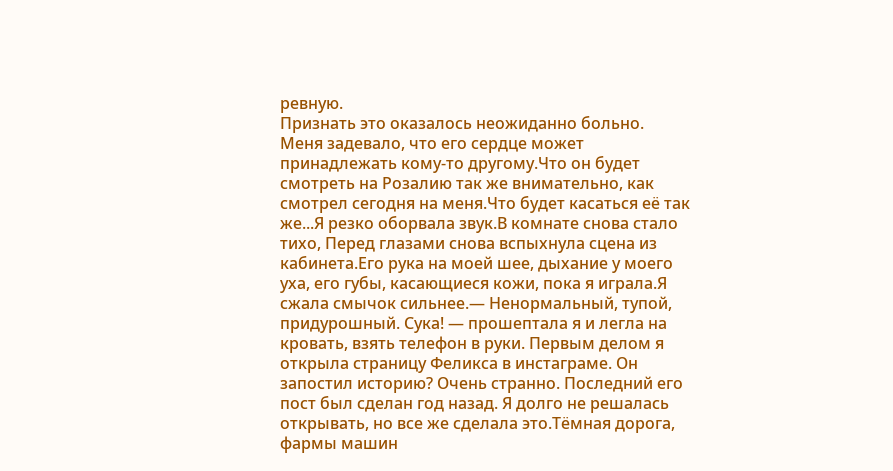ревную.
Признать это оказалось неожиданно больно.
Меня задевало, что его сердце может принадлежать кому-то другому.Что он будет смотреть на Розалию так же внимательно, как смотрел сегодня на меня.Что будет касаться её так же...Я резко оборвала звук.В комнате снова стало тихо, Перед глазами снова вспыхнула сцена из кабинета.Его рука на моей шее, дыхание у моего уха, его губы, касающиеся кожи, пока я играла.Я сжала смычок сильнее.— Ненормальный, тупой, придурошный. Сука! — прошептала я и легла на кровать, взять телефон в руки. Первым делом я открыла страницу Феликса в инстаграме. Он запостил историю? Очень странно. Последний его пост был сделан год назад. Я долго не решалась открывать, но все же сделала это.Тёмная дорога, фармы машин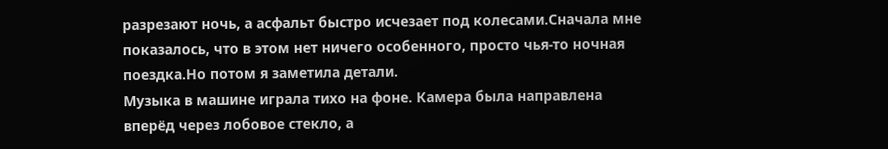разрезают ночь, а асфальт быстро исчезает под колесами.Сначала мне показалось, что в этом нет ничего особенного, просто чья-то ночная поездка.Но потом я заметила детали.
Музыка в машине играла тихо на фоне. Камера была направлена вперёд через лобовое стекло, а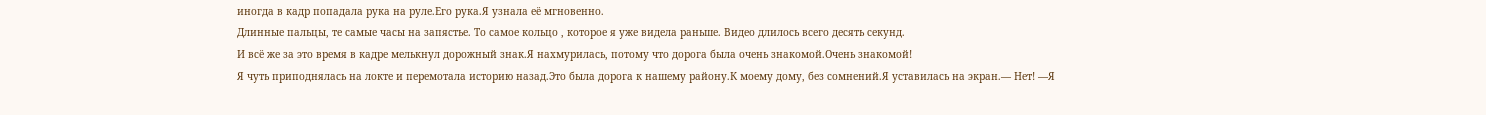иногда в кадр попадала рука на руле.Его рука.Я узнала её мгновенно.
Длинные пальцы, те самые часы на запястье. То самое кольцо , которое я уже видела раньше. Видео длилось всего десять секунд.
И всё же за это время в кадре мелькнул дорожный знак.Я нахмурилась, потому что дорога была очень знакомой.Очень знакомой!
Я чуть приподнялась на локте и перемотала историю назад.Это была дорога к нашему району.К моему дому, без сомнений.Я уставилась на экран.— Нет! —Я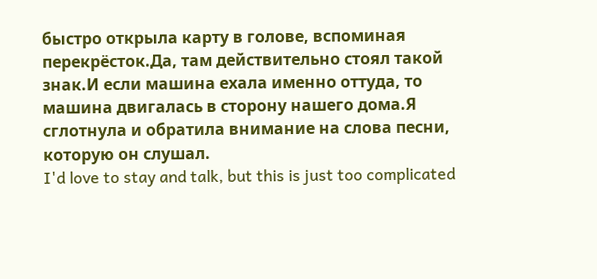быстро открыла карту в голове, вспоминая перекрёсток.Да, там действительно стоял такой знак.И если машина ехала именно оттуда, то машина двигалась в сторону нашего дома.Я сглотнула и обратила внимание на слова песни, которую он слушал.
I'd love to stay and talk, but this is just too complicated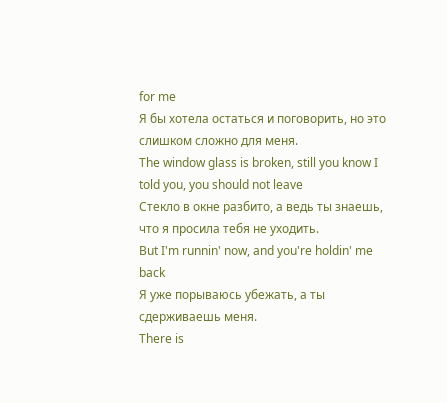for me
Я бы хотела остаться и поговорить, но это слишком сложно для меня.
The window glass is broken, still you know I told you, you should not leave
Стекло в окне разбито, а ведь ты знаешь, что я просила тебя не уходить.
But I'm runnin' now, and you're holdin' me back
Я уже порываюсь убежать, а ты сдерживаешь меня.
There is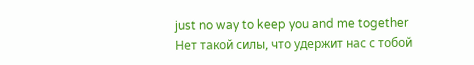just no way to keep you and me together
Нет такой силы, что удержит нас с тобой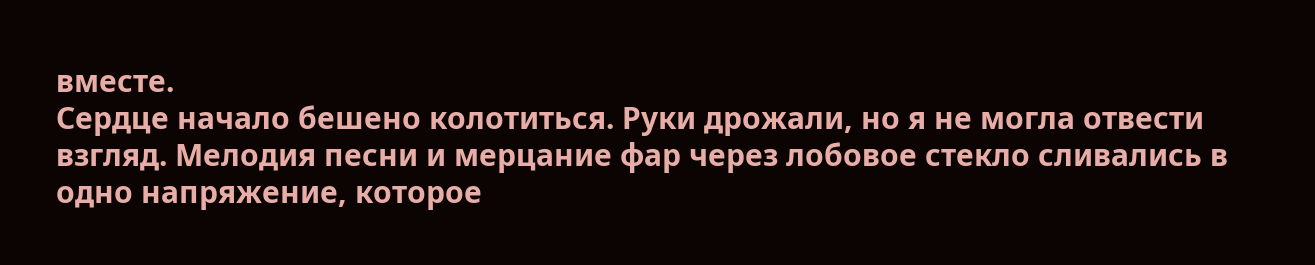вместе.
Сердце начало бешено колотиться. Руки дрожали, но я не могла отвести взгляд. Мелодия песни и мерцание фар через лобовое стекло сливались в одно напряжение, которое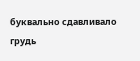буквально сдавливало грудь